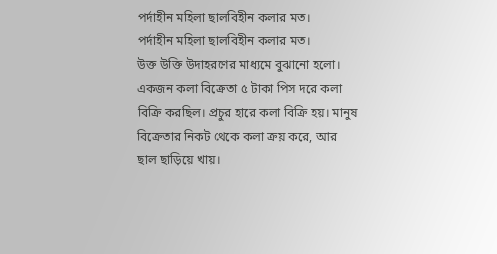পর্দাহীন মহিলা ছালবিহীন কলার মত।
পর্দাহীন মহিলা ছালবিহীন কলার মত।
উক্ত উক্তি উদাহরণের মাধ্যমে বুঝানো হলো।
একজন কলা বিক্রেতা ৫ টাকা পিস দরে কলা বিক্রি করছিল। প্রচুর হারে কলা বিক্রি হয়। মানুষ বিক্রেতার নিকট থেকে কলা ক্রয় করে, আর ছাল ছাড়িয়ে খায়।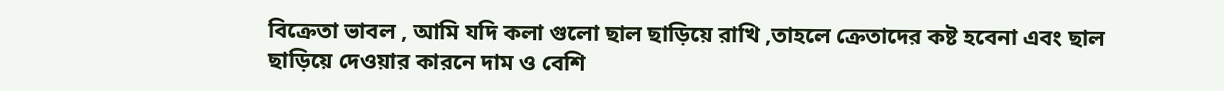বিক্রেতা ভাবল , আমি যদি কলা গুলো ছাল ছাড়িয়ে রাখি ,তাহলে ক্রেতাদের কষ্ট হবেনা এবং ছাল ছাড়িয়ে দেওয়ার কারনে দাম ও বেশি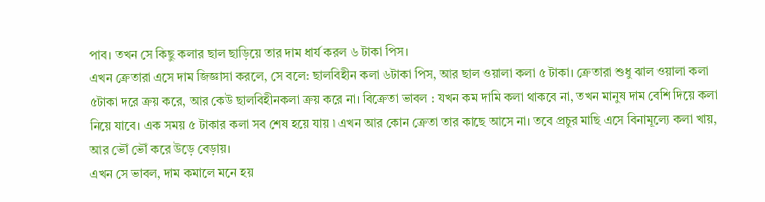পাব। তখন সে কিছু কলার ছাল ছাড়িয়ে তার দাম ধার্য করল ৬ টাকা পিস।
এখন ক্রেতারা এসে দাম জিজ্ঞাসা করলে, সে বলে: ছালবিহীন কলা ৬টাকা পিস, আর ছাল ওয়ালা কলা ৫ টাকা। ক্রেতারা শুধু ঝাল ওয়ালা কলা ৫টাকা দরে ক্রয় করে, আর কেউ ছালবিহীনকলা ক্রয় করে না। বিক্রেতা ভাবল : যখন কম দামি কলা থাকবে না, তখন মানুষ দাম বেশি দিয়ে কলা নিয়ে যাবে। এক সময় ৫ টাকার কলা সব শেষ হয়ে যায় ৷ এখন আর কোন ক্রেতা তার কাছে আসে না। তবে প্রচুর মাছি এসে বিনামূল্যে কলা খায়, আর ভৌঁ ভৌঁ করে উড়ে বেড়ায়।
এখন সে ভাবল, দাম কমালে মনে হয়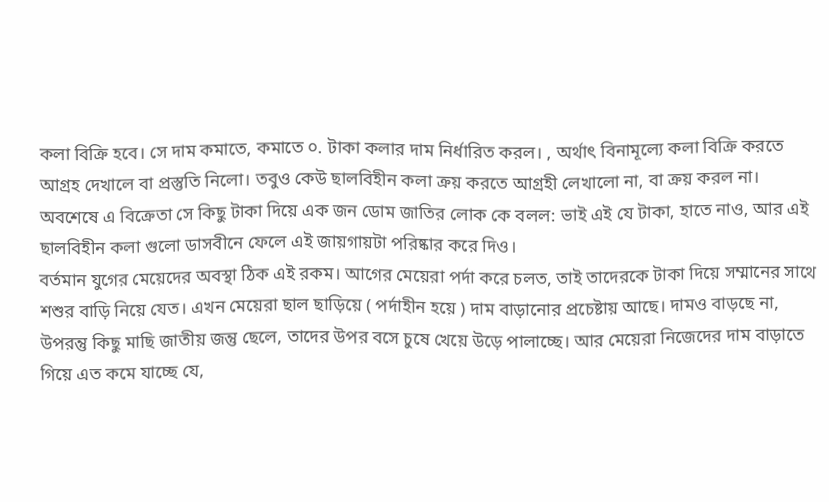কলা বিক্রি হবে। সে দাম কমাতে, কমাতে ০. টাকা কলার দাম নির্ধারিত করল। , অর্থাৎ বিনামূল্যে কলা বিক্রি করতে আগ্রহ দেখালে বা প্রস্তুতি নিলো। তবুও কেউ ছালবিহীন কলা ক্রয় করতে আগ্রহী লেখালো না, বা ক্রয় করল না।
অবশেষে এ বিক্রেতা সে কিছু টাকা দিয়ে এক জন ডোম জাতির লোক কে বলল: ভাই এই যে টাকা, হাতে নাও, আর এই ছালবিহীন কলা গুলো ডাসবীনে ফেলে এই জায়গায়টা পরিষ্কার করে দিও।
বর্তমান যুগের মেয়েদের অবস্থা ঠিক এই রকম। আগের মেয়েরা পর্দা করে চলত, তাই তাদেরকে টাকা দিয়ে সম্মানের সাথে শশুর বাড়ি নিয়ে যেত। এখন মেয়েরা ছাল ছাড়িয়ে ( পর্দাহীন হয়ে ) দাম বাড়ানোর প্রচেষ্টায় আছে। দামও বাড়ছে না, উপরন্তু কিছু মাছি জাতীয় জন্তু ছেলে, তাদের উপর বসে চুষে খেয়ে উড়ে পালাচ্ছে। আর মেয়েরা নিজেদের দাম বাড়াতে গিয়ে এত কমে যাচ্ছে যে,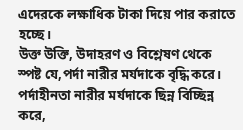এদেরকে লক্ষাধিক টাকা দিয়ে পার করাতে হচ্ছে।
উক্ত উক্তি, উদাহরণ ও বিশ্লেষণ থেকে স্পষ্ট যে,পর্দা নারীর মর্যদাকে বৃদ্ধি করে। পর্দাহীনতা নারীর মর্যদাকে ছিন্ন বিচ্ছিন্ন করে,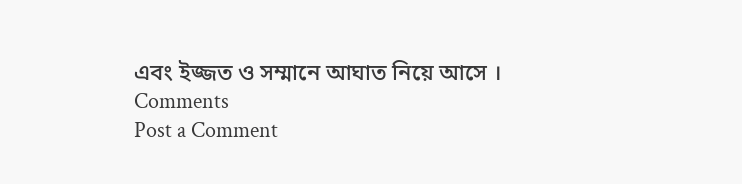এবং ইজ্জত ও সম্মানে আঘাত নিয়ে আসে ।
Comments
Post a Comment